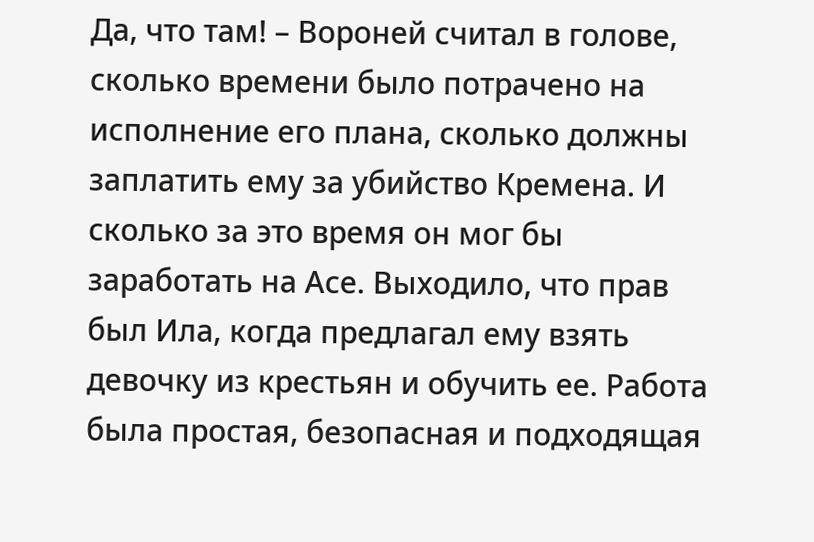Да, что там! – Вороней считал в голове, сколько времени было потрачено на исполнение его плана, сколько должны заплатить ему за убийство Кремена. И сколько за это время он мог бы заработать на Асе. Выходило, что прав был Ила, когда предлагал ему взять девочку из крестьян и обучить ее. Работа была простая, безопасная и подходящая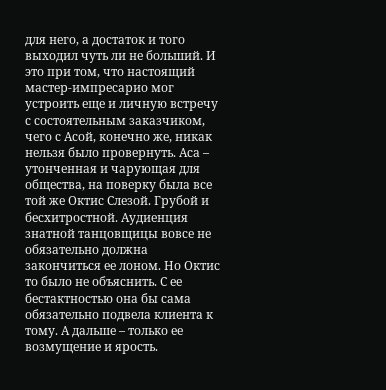для него, а достаток и того выходил чуть ли не больший. И это при том, что настоящий мастер-импресарио мог устроить еще и личную встречу с состоятельным заказчиком, чего с Асой, конечно же, никак нельзя было провернуть. Аса – утонченная и чарующая для общества, на поверку была все той же Октис Слезой. Грубой и бесхитростной. Аудиенция знатной танцовщицы вовсе не обязательно должна закончиться ее лоном. Но Октис то было не объяснить. С ее бестактностью она бы сама обязательно подвела клиента к тому. А дальше – только ее возмущение и ярость.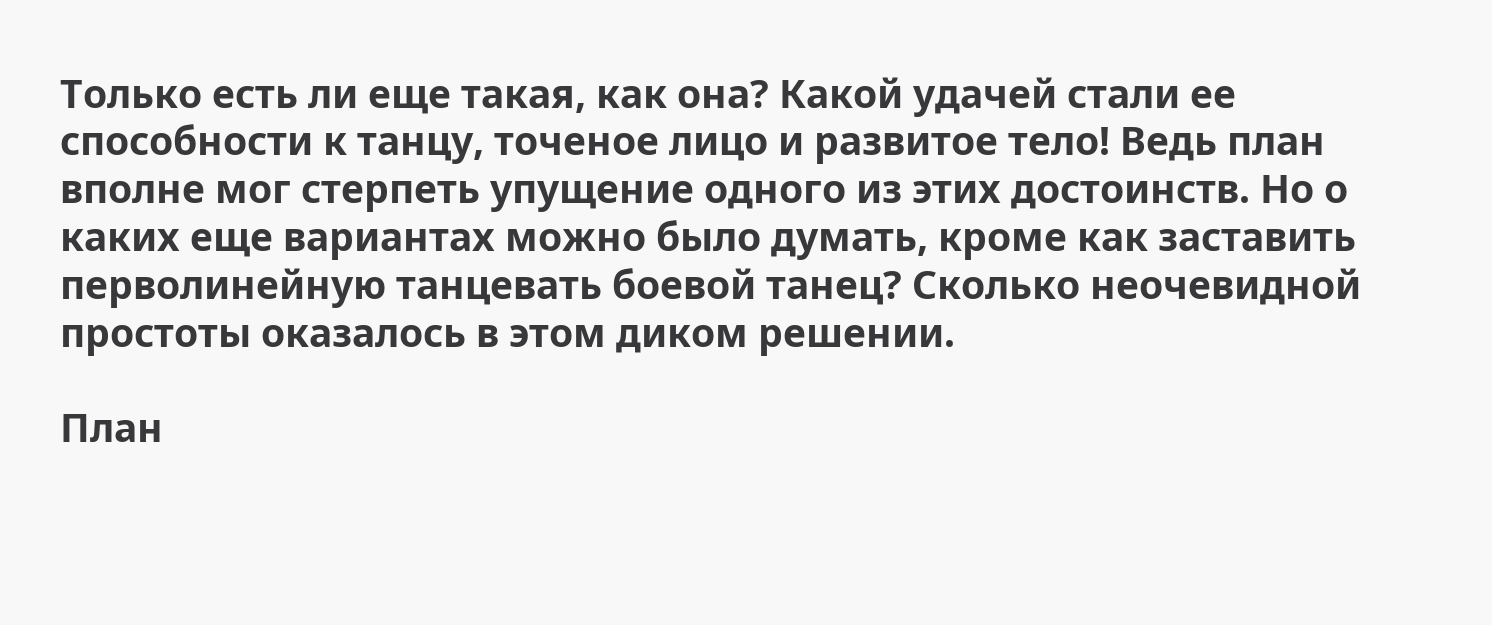Только есть ли еще такая, как она? Какой удачей стали ее способности к танцу, точеное лицо и развитое тело! Ведь план вполне мог стерпеть упущение одного из этих достоинств. Но о каких еще вариантах можно было думать, кроме как заставить перволинейную танцевать боевой танец? Сколько неочевидной простоты оказалось в этом диком решении.

План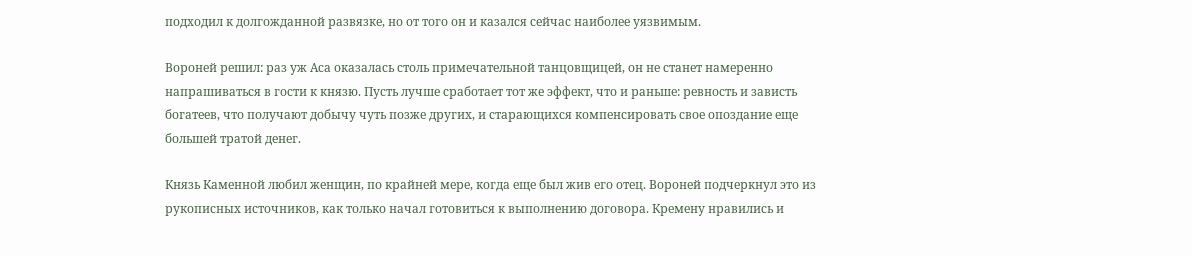подходил к долгожданной развязке, но от того он и казался сейчас наиболее уязвимым.

Вороней решил: раз уж Аса оказалась столь примечательной танцовщицей, он не станет намеренно напрашиваться в гости к князю. Пусть лучше сработает тот же эффект, что и раньше: ревность и зависть богатеев, что получают добычу чуть позже других, и старающихся компенсировать свое опоздание еще большей тратой денег.

Князь Каменной любил женщин, по крайней мере, когда еще был жив его отец. Вороней подчеркнул это из рукописных источников, как только начал готовиться к выполнению договора. Кремену нравились и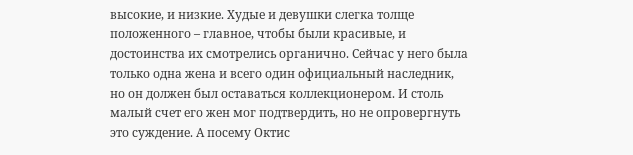высокие, и низкие. Худые и девушки слегка толще положенного – главное, чтобы были красивые, и достоинства их смотрелись органично. Сейчас у него была только одна жена и всего один официальный наследник, но он должен был оставаться коллекционером. И столь малый счет его жен мог подтвердить, но не опровергнуть это суждение. А посему Октис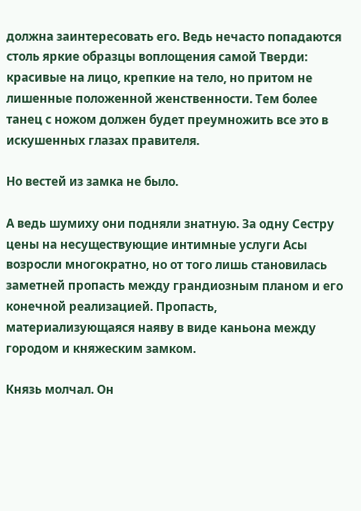должна заинтересовать его. Ведь нечасто попадаются столь яркие образцы воплощения самой Тверди: красивые на лицо, крепкие на тело, но притом не лишенные положенной женственности. Тем более танец с ножом должен будет преумножить все это в искушенных глазах правителя.

Но вестей из замка не было.

А ведь шумиху они подняли знатную. За одну Сестру цены на несуществующие интимные услуги Асы возросли многократно, но от того лишь становилась заметней пропасть между грандиозным планом и его конечной реализацией. Пропасть, материализующаяся наяву в виде каньона между городом и княжеским замком.

Князь молчал. Он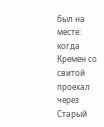был на месте: когда Кремен со свитой проехал через Старый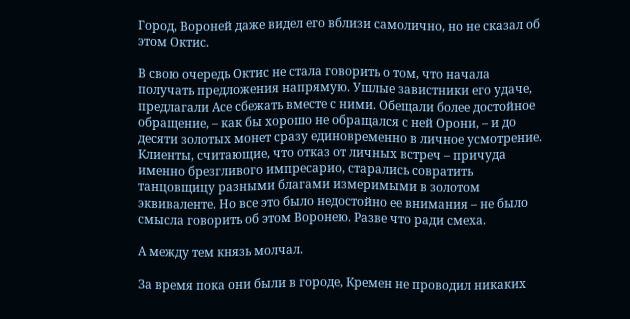Город, Вороней даже видел его вблизи самолично, но не сказал об этом Октис.

В свою очередь Октис не стала говорить о том, что начала получать предложения напрямую. Ушлые завистники его удаче, предлагали Асе сбежать вместе с ними. Обещали более достойное обращение, – как бы хорошо не обращался с ней Орони, – и до десяти золотых монет сразу единовременно в личное усмотрение. Клиенты, считающие, что отказ от личных встреч – причуда именно брезгливого импресарио, старались совратить танцовщицу разными благами измеримыми в золотом эквиваленте. Но все это было недостойно ее внимания – не было смысла говорить об этом Воронею. Разве что ради смеха.

А между тем князь молчал.

За время пока они были в городе, Кремен не проводил никаких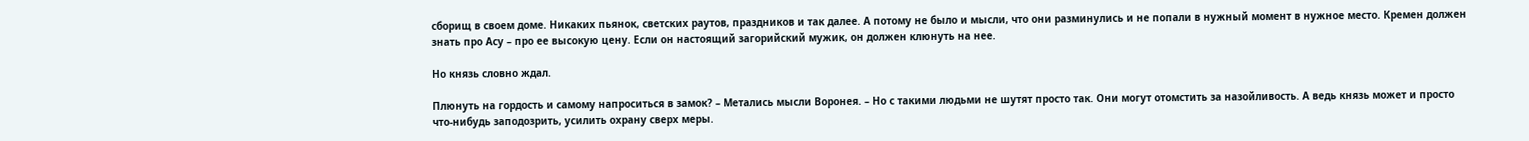сборищ в своем доме. Никаких пьянок, светских раутов, праздников и так далее. А потому не было и мысли, что они разминулись и не попали в нужный момент в нужное место. Кремен должен знать про Асу – про ее высокую цену. Если он настоящий загорийский мужик, он должен клюнуть на нее.

Но князь словно ждал.

Плюнуть на гордость и самому напроситься в замок? – Метались мысли Воронея. – Но с такими людьми не шутят просто так. Они могут отомстить за назойливость. А ведь князь может и просто что-нибудь заподозрить, усилить охрану сверх меры.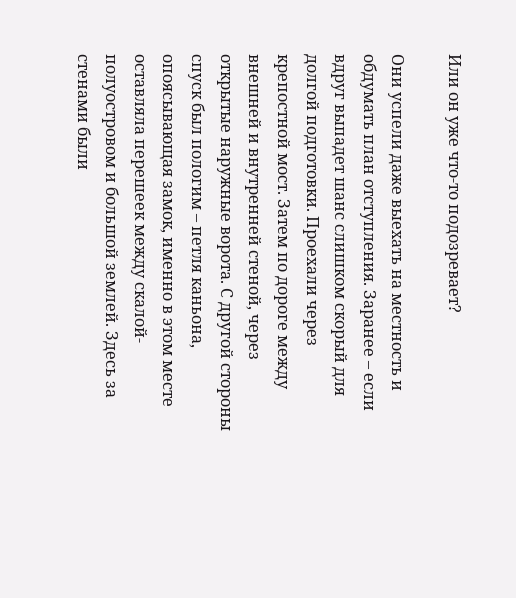Или он уже что-то подозревает?

Они успели даже выехать на местность и обдумать план отступления. Заранее – если вдруг выпадет шанс слишком скорый для долгой подготовки. Проехали через крепостной мост. Затем по дороге между внешней и внутренней стеной, через открытые наружные ворота. С другой стороны спуск был пологим – петля каньона, опоясывающая замок, именно в этом месте оставляла перешеек между скалой-полуостровом и большой землей. Здесь за стенами были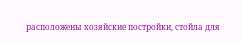расположены хозяйские постройки, стойла для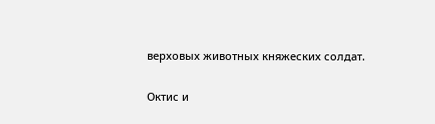верховых животных княжеских солдат.

Октис и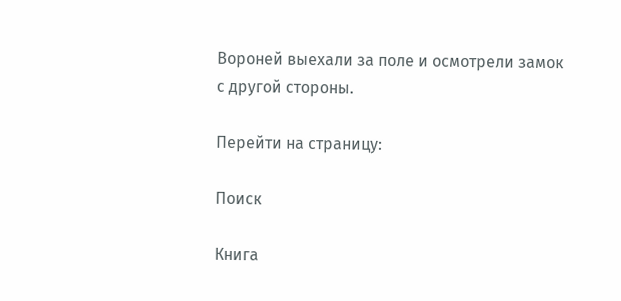Вороней выехали за поле и осмотрели замок с другой стороны.

Перейти на страницу:

Поиск

Книга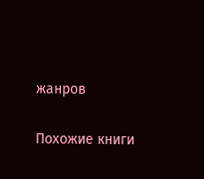жанров

Похожие книги